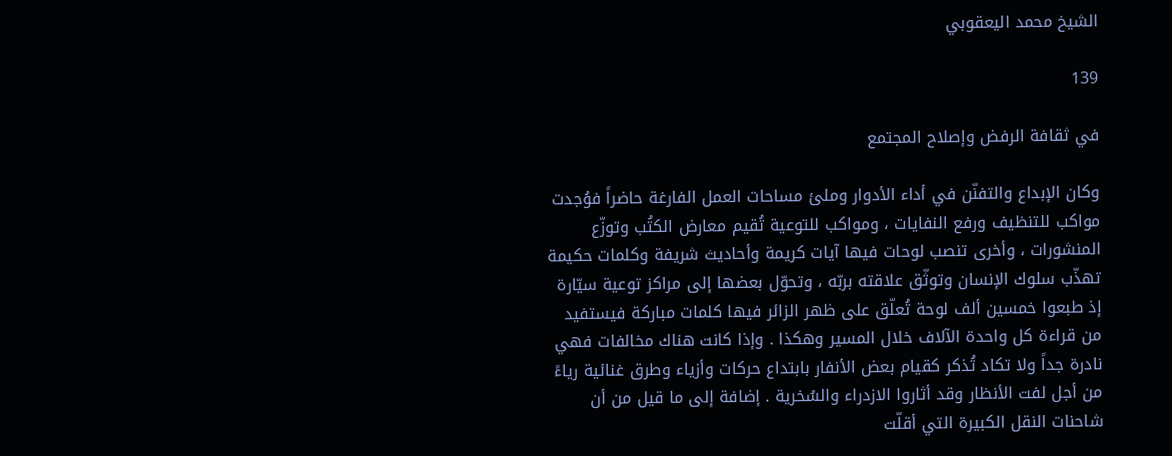الشيخ محمد اليعقوبي

139

في ثقافة الرفض وإصلاح المجتمع

وكان الإبداع والتفنّن في أداء الأدوار وملئ مساحات العمل الفارغة حاضراً فوُجدت مواكب للتنظيف ورفع النفايات ، ومواكب للتوعية تُقيم معارض الكتُب وتوزّع المنشورات ، وأخرى تنصب لوحات فيها آيات كريمة وأحاديث شريفة وكلمات حكيمة تهذّب سلوك الإنسان وتوثّق علاقته بربّه ، وتحوّل بعضها إلى مراكز توعية سيّارة إذ طبعوا خمسين ألف لوحة تُعلّق على ظهر الزائر فيها كلمات مباركة فيستفيد من قراءة كل واحدة الآلاف خلال المسير وهكذا . وإذا كانت هناك مخالفات فهي نادرة جداً ولا تكاد تُذكر كقيام بعض الأنفار بابتداع حركات وأزياء وطرق غنائية رياءً من أجل لفت الأنظار وقد أثاروا الازدراء والسُخرية . إضافة إلى ما قيل من أن شاحنات النقل الكبيرة التي أقلّت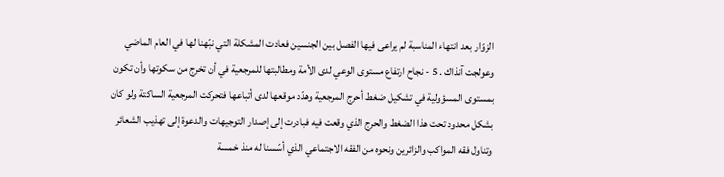الزوّار بعد انتهاء المناسبة لم يراعى فيها الفصل بين الجنسين فعادت المشكلة التي نبّهنا لها في العام الماضي وعولجت آنذاك . 5 - نجاح ارتفاع مستوى الوعي لدى الأمة ومطالبتها للمرجعية في أن تخرج من سكوتها وأن تكون بمستوى المسؤولية في تشكيل ضغط أحرج المرجعية وهدّد موقعها لدى أتباعها فتحركت المرجعية الساكتة ولو كان بشكل محدود تحت هذا الضغط والحرج الذي وقعت فيه فبادرت إلى إصدار التوجيهات والدعوة إلى تهذيب الشعائر وتناول فقه المواكب والزائرين ونحوه من الفقه الاجتماعي الذي أسّسنا له منذ خمسة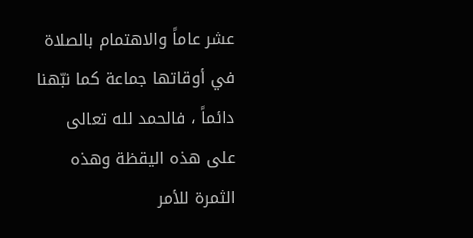عشر عاماً والاهتمام بالصلاة في أوقاتها جماعة كما نبّهنا دائماً ، فالحمد لله تعالى على هذه اليقظة وهذه الثمرة للأمر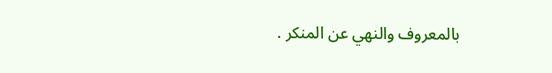بالمعروف والنهي عن المنكر .